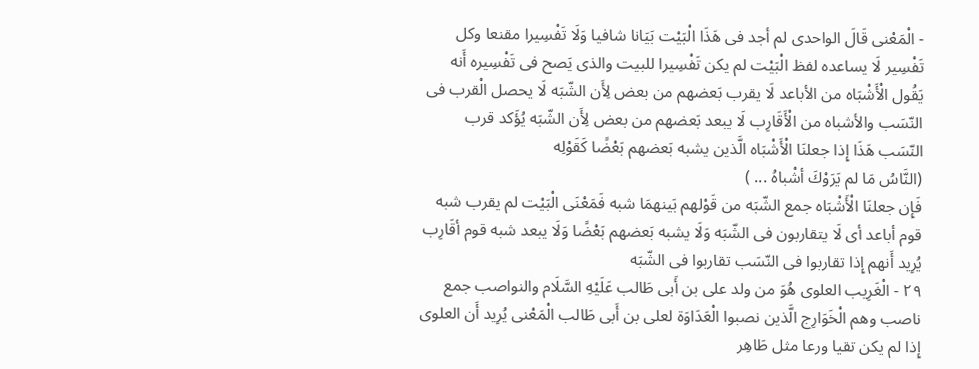- الْمَعْنى قَالَ الواحدى لم أجد فى هَذَا الْبَيْت بَيَانا شافيا وَلَا تَفْسِيرا مقنعا وكل تَفْسِير لَا يساعده لفظ الْبَيْت لم يكن تَفْسِيرا للبيت والذى يَصح فى تَفْسِيره أَنه يَقُول الْأَشْبَاه من الأباعد لَا يقرب بَعضهم من بعض لِأَن الشّبَه لَا يحصل الْقرب فى النّسَب والأشباه من الْأَقَارِب لَا يبعد بَعضهم من بعض لِأَن الشّبَه يُؤَكد قرب النّسَب هَذَا إِذا جعلنَا الْأَشْبَاه الَّذين يشبه بَعضهم بَعْضًا كَقَوْلِه
(النَّاسُ مَا لم يَرَوْكَ أشْباهُ ... )
فَإِن جعلنَا الْأَشْبَاه جمع الشّبَه من قَوْلهم بَينهمَا شبه فَمَعْنَى الْبَيْت لم يقرب شبه قوم أباعد أى لَا يتقاربون فى الشّبَه وَلَا يشبه بَعضهم بَعْضًا وَلَا يبعد شبه قوم أقَارِب يُرِيد أَنهم إِذا تقاربوا فى النّسَب تقاربوا فى الشّبَه
٢٩ - الْغَرِيب العلوى هُوَ من ولد على بن أَبى طَالب عَلَيْهِ السَّلَام والنواصب جمع ناصب وهم الْخَوَارِج الَّذين نصبوا الْعَدَاوَة لعلى بن أَبى طَالب الْمَعْنى يُرِيد أَن العلوى إِذا لم يكن تقيا ورعا مثل طَاهِر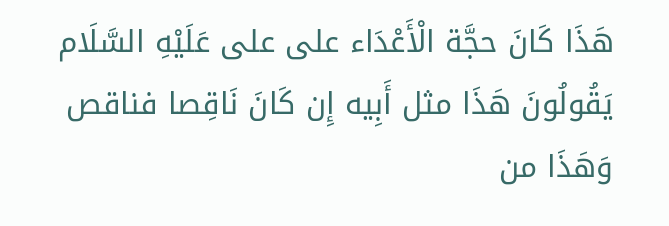هَذَا كَانَ حجَّة الْأَعْدَاء على على عَلَيْهِ السَّلَام يَقُولُونَ هَذَا مثل أَبِيه إِن كَانَ نَاقِصا فناقص وَهَذَا من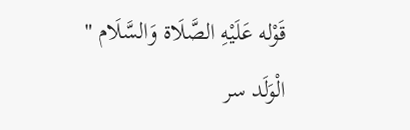قَوْله عَلَيْهِ الصَّلَاة وَالسَّلَام " الْوَلَد سر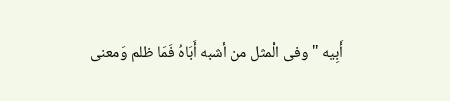أَبِيه " وفى الْمثل من أشبه أَبَاهُ فَمَا ظلم وَمعنى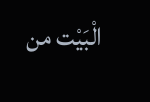الْبَيْت من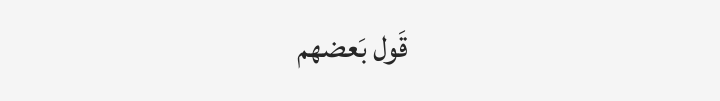قَول بَعضهم